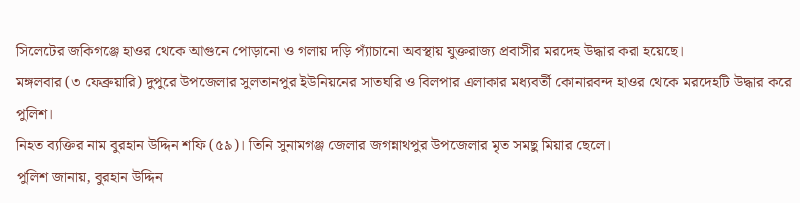সিলেটের জকিগঞ্জে হাওর থেকে আগুনে পোড়ানো ও গলায় দড়ি প্যাঁচানো অবস্থায় যুক্তরাজ্য প্রবাসীর মরদেহ উদ্ধার করা হয়েছে।
মঙ্গলবার (৩ ফেব্রুয়ারি) দুপুরে উপজেলার সুলতানপুর ইউনিয়নের সাতঘরি ও বিলপার এলাকার মধ্যবর্তী কোনারবন্দ হাওর থেকে মরদেহটি উদ্ধার করে পুলিশ।
নিহত ব্যক্তির নাম বুরহান উদ্দিন শফি (৫৯)। তিনি সুনামগঞ্জ জেলার জগন্নাথপুর উপজেলার মৃত সমছু মিয়ার ছেলে।
পুলিশ জানায়, বুরহান উদ্দিন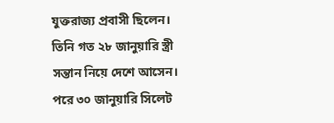যুক্তরাজ্য প্রবাসী ছিলেন। তিনি গত ২৮ জানুয়ারি স্ত্রী সন্তান নিয়ে দেশে আসেন। পরে ৩০ জানুয়ারি সিলেট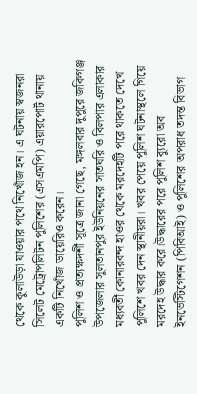থেকে কুলাউড়া যাওয়ার পথে নিখোঁজ হন। এ ঘটনায় স্বজনরা সিলেট মেট্রোপলিটন পুলিশের (এসএমপি) এয়ারপোর্ট থানায় একটি নিখোঁজ ডায়েরিও করেন।
পুলিশ ও প্রত্যক্ষদর্শী সূত্রে জানা গেছে, মঙ্গলবার দুপুরে জকিগঞ্জ উপজেলার সুলতানপুর ইউনিয়নের সাতঘরি ও বিলপার এলাকার মধ্যবর্তী কোনারবন্দ হাওর থেকে মরদেহটি পরে থাকতে দেখে পুলিশে খবর দেন স্থানীয়রা। খবর পেয়ে পুলিশ ঘটনাস্থলে গিয়ে মরদেহ উদ্ধার করে।উদ্ধারের পরে পুলিশ ব্যুরো অব ইনভেস্টিগেশন (পিবিআই) ও পুলিশের অপরাধ তদন্ত বিভাগ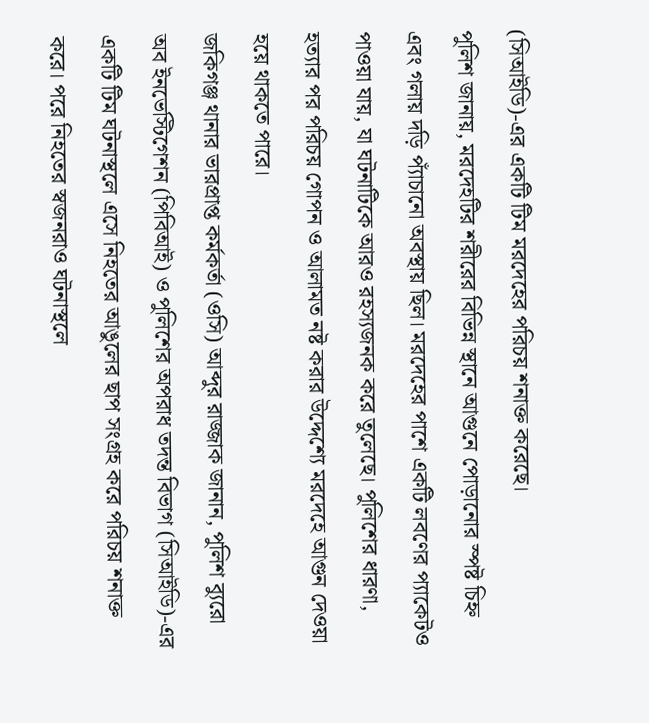(সিআইডি)-এর একটি টিম মরদেহের পরিচয় শনাক্ত করেছে।
পুলিশ জানায়, মরদেহটির শরীরের বিভিন্ন স্থানে আগুনে পোড়ানোর স্পষ্ট চিহ্ন এবং গলায় দড়ি প্যাঁচানো অবস্থায় ছিল। মরদেহের পাশে একটি লবণের প্যাকেটও পাওয়া যায়, যা ঘটনাটিকে আরও রহস্যজনক করে তুলেছে। পুলিশের ধারণা, হত্যার পর পরিচয় গোপন ও আলামত নষ্ট করার উদ্দেশ্যে মরদেহে আগুন দেওয়া হয়ে থাকতে পারে।
জকিগঞ্জ থানার ভারপ্রাপ্ত কর্মকর্তা (ওসি) আব্দুর রাজ্জাক জানান, পুলিশ ব্যুরো অব ইনভেস্টিগেশন (পিবিআই) ও পুলিশের অপরাধ তদন্ত বিভাগ (সিআইডি)-এর একটি টিম ঘটনাস্থলে এসে নিহতের আঙুলের ছাপ সংগ্রহ করে পরিচয় শনাক্ত করে। পরে নিহতের স্বজনরাও ঘটনাস্থলে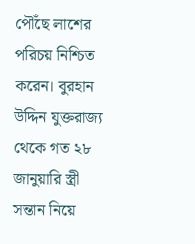পৌঁছে লাশের পরিচয় নিশ্চিত করেন। বুরহান উদ্দিন যুক্তরাজ্য থেকে গত ২৮ জানুয়ারি স্ত্রী সন্তান নিয়ে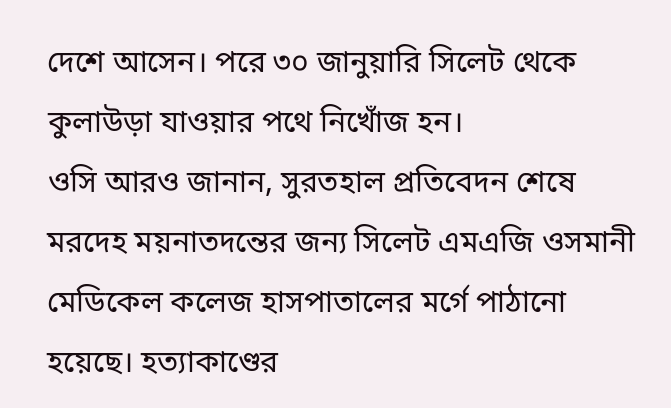দেশে আসেন। পরে ৩০ জানুয়ারি সিলেট থেকে কুলাউড়া যাওয়ার পথে নিখোঁজ হন।
ওসি আরও জানান, সুরতহাল প্রতিবেদন শেষে মরদেহ ময়নাতদন্তের জন্য সিলেট এমএজি ওসমানী মেডিকেল কলেজ হাসপাতালের মর্গে পাঠানো হয়েছে। হত্যাকাণ্ডের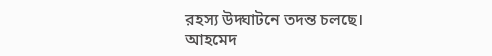রহস্য উদ্ঘাটনে তদন্ত চলছে।
আহমেদ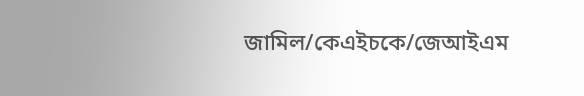জামিল/কেএইচকে/জেআইএম